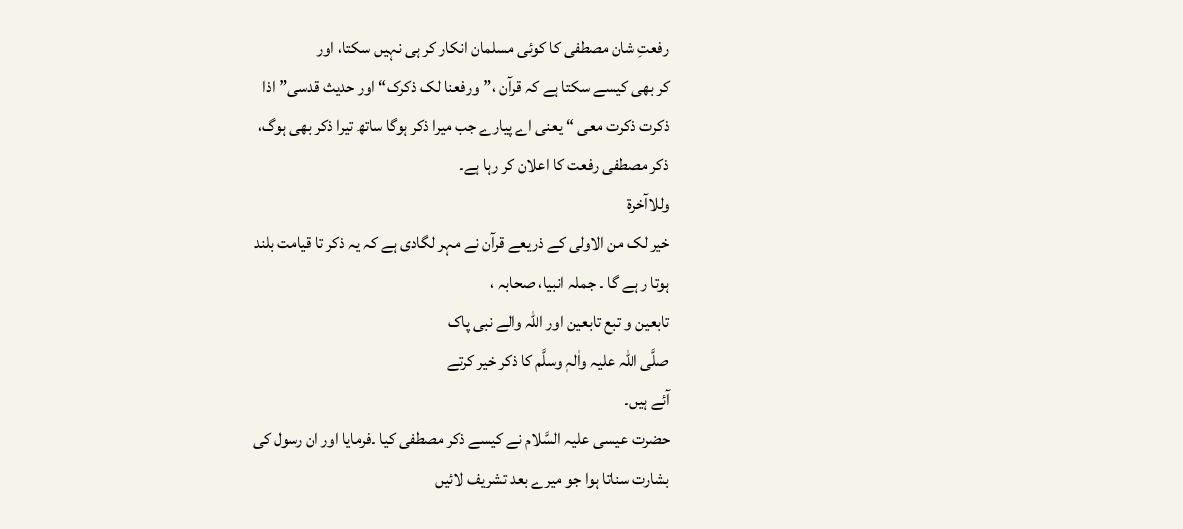رفعتِ شان مصطفی کا کوئی مسلمان انکار کر ہی نہیں سکتا، اور
کر بھی کیسے سکتا ہے کہ قرآن ،”ورفعنا لک ذکرک“ اور حدیث قدسی” اذا
ذکرت ذکرت معی “ یعنی اے پیارے جب میرا ذکر ہوگا ساتھ تیرا ذکر بھی ہوگ،
ذکر مصطفی رفعت کا اعلان کر رہا ہے۔
وللاآخرة
خیر لک من الاولی کے ذریعے قرآن نے مہر لگادی ہے کہ یہ ذکر تا قیامت بلند
ہوتا ر ہے گا ۔ جملہ انبیا، صحابہ ،
تابعین و تبع تابعین اور اللہ والے نبی پاک
صلَّی اللہ علیہ واٰلہٖ وسلَّم کا ذکر خیر کرتے
آئے ہیں۔
حضرت عیسی علیہ السَّلام نے کیسے ذکر مصطفی کیا ۔فرمایا اور ان رسول کی
بشارت سناتا ہوا جو میرے بعد تشریف لائیں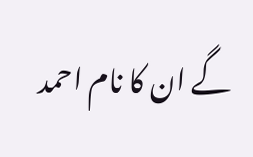گے ان کا نام احمد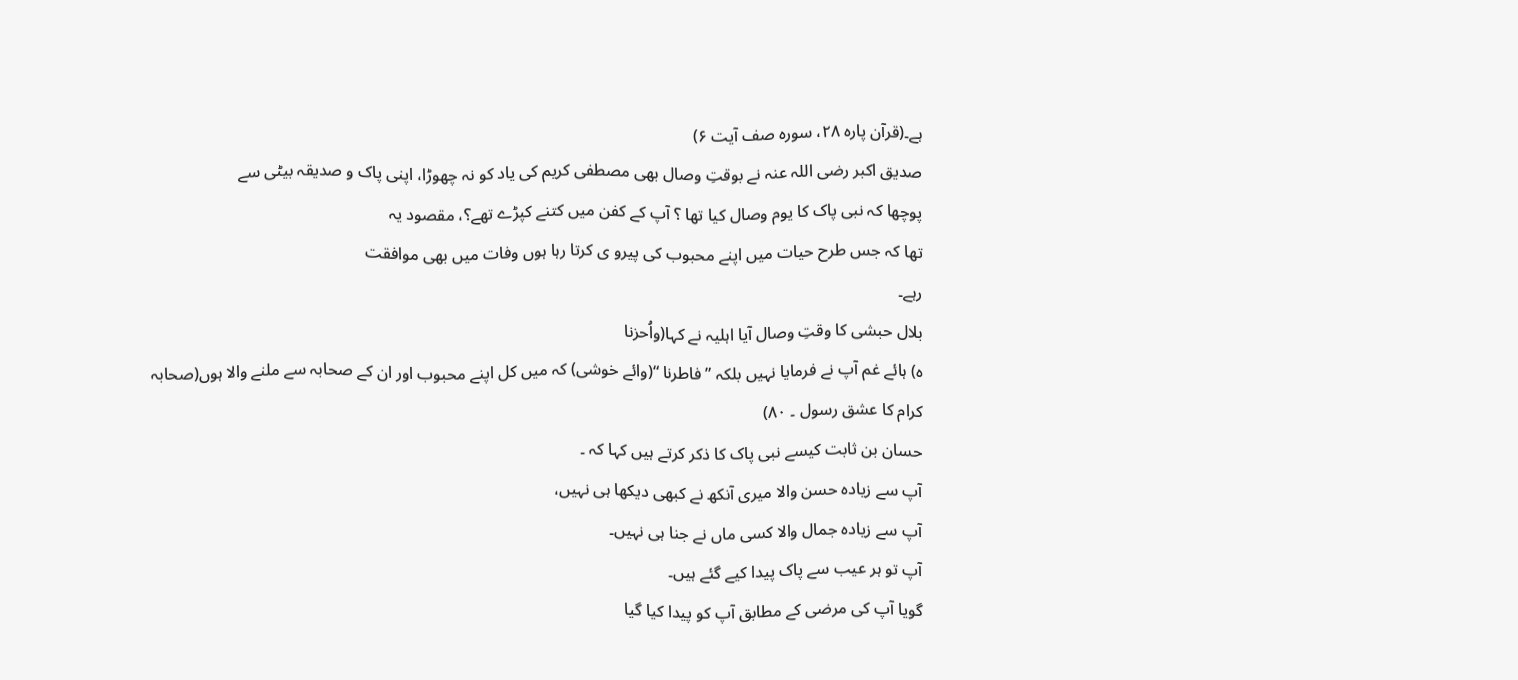ہے۔(قرآن پارہ ۲۸، سورہ صف آیت ۶)
صدیق اکبر رضی اللہ عنہ نے بوقتِ وصال بھی مصطفی کریم کی یاد کو نہ چھوڑا، اپنی پاک و صدیقہ بیٹی سے
پوچھا کہ نبی پاک کا یوم وصال کیا تھا ؟ آپ کے کفن میں کتنے کپڑے تھے؟، مقصود یہ
تھا کہ جس طرح حیات میں اپنے محبوب کی پیرو ی کرتا رہا ہوں وفات میں بھی موافقت
رہے۔
بلال حبشی کا وقتِ وصال آیا اہلیہ نے کہا(واُحزنا
ہ) ہائے غم آپ نے فرمایا نہیں بلکہ ”فاطرنا “(وائے خوشی) کہ میں کل اپنے محبوب اور ان کے صحابہ سے ملنے والا ہوں(صحابہ
کرام کا عشق رسول ۔ ۸۰)
حسان بن ثابت کیسے نبی پاک کا ذکر کرتے ہیں کہا کہ ۔
آپ سے زیادہ حسن والا میری آنکھ نے کبھی دیکھا ہی نہیں،
آپ سے زیادہ جمال والا کسی ماں نے جنا ہی نہیں۔
آپ تو ہر عیب سے پاک پیدا کیے گئے ہیں۔
گویا آپ کی مرضی کے مطابق آپ کو پیدا کیا گیا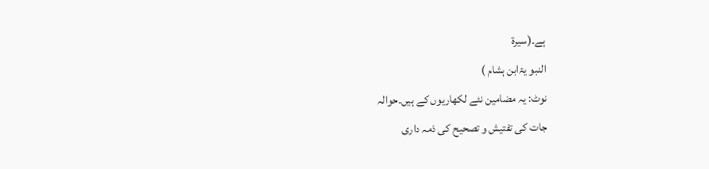ہے۔(سیرة
النبو یۃابن ہشام )
نوٹ: یہ مضامین نئے لکھاریوں کے ہیں۔حوالہ
جات کی تفتیش و تصحیح کی ذمہ داری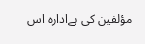مؤلفین کی ہےادارہ اس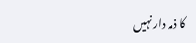کا ذمہ دار نہیں